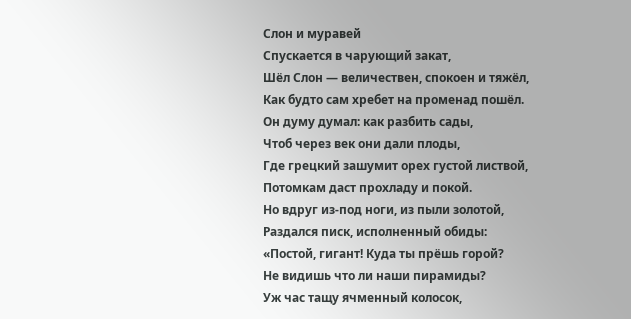Слон и муравей
Спускается в чарующий закат,
Шёл Слон — величествен, спокоен и тяжёл,
Как будто сам хребет на променад пошёл.
Он думу думал: как разбить сады,
Чтоб через век они дали плоды,
Где грецкий зашумит орех густой листвой,
Потомкам даст прохладу и покой.
Но вдруг из-под ноги, из пыли золотой,
Раздался писк, исполненный обиды:
«Постой, гигант! Куда ты прёшь горой?
Не видишь что ли наши пирамиды?
Уж час тащу ячменный колосок,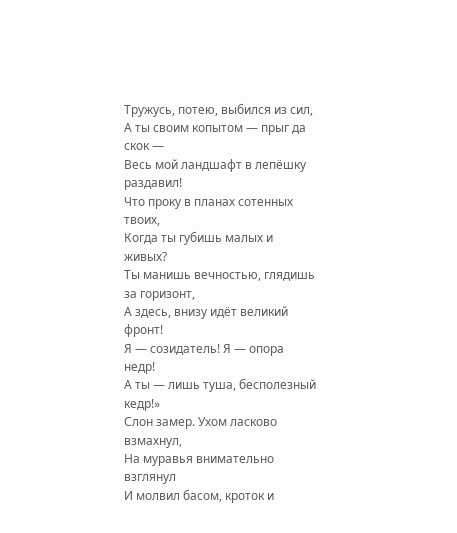Тружусь, потею, выбился из сил,
А ты своим копытом — прыг да скок —
Весь мой ландшафт в лепёшку раздавил!
Что проку в планах сотенных твоих,
Когда ты губишь малых и живых?
Ты манишь вечностью, глядишь за горизонт,
А здесь, внизу идёт великий фронт!
Я — созидатель! Я — опора недр!
А ты — лишь туша, бесполезный кедр!»
Слон замер. Ухом ласково взмахнул,
На муравья внимательно взглянул
И молвил басом, кроток и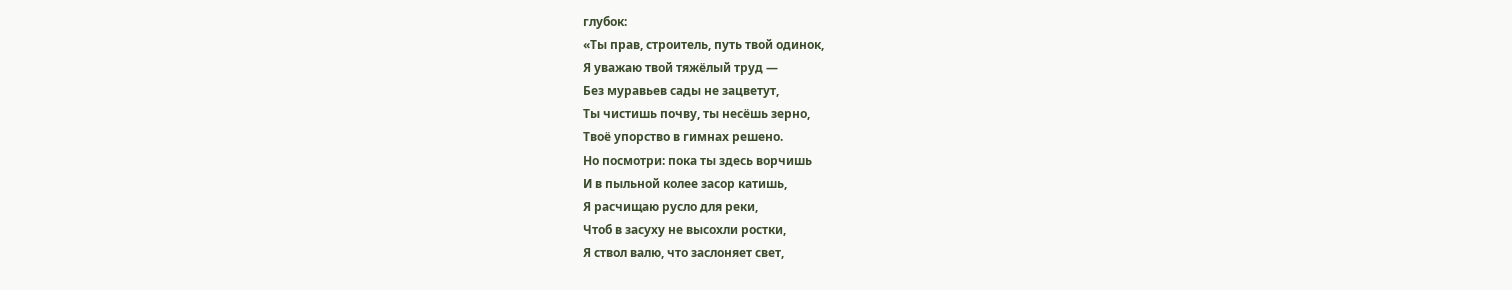глубок:
«Ты прав, строитель, путь твой одинок,
Я уважаю твой тяжёлый труд —
Без муравьев сады не зацветут,
Ты чистишь почву, ты несёшь зерно,
Твоё упорство в гимнах решено.
Но посмотри: пока ты здесь ворчишь
И в пыльной колее засор катишь,
Я расчищаю русло для реки,
Чтоб в засуху не высохли ростки,
Я ствол валю, что заслоняет свет,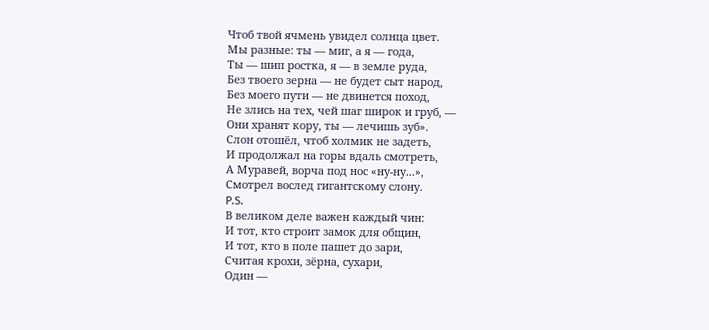Чтоб твой ячмень увидел солнца цвет.
Мы разные: ты — миг, а я — года,
Ты — шип ростка, я — в земле руда,
Без твоего зерна — не будет сыт народ,
Без моего пути — не двинется поход,
Не злись на тех, чей шаг широк и груб, —
Они хранят кору, ты — лечишь зуб».
Слон отошёл, чтоб холмик не задеть,
И продолжал на горы вдаль смотреть,
А Муравей, ворча под нос «ну-ну...»,
Смотрел вослед гигантскому слону.
P.S.
В великом деле важен каждый чин:
И тот, кто строит замок для общин,
И тот, кто в поле пашет до зари,
Считая крохи, зёрна, сухари,
Один —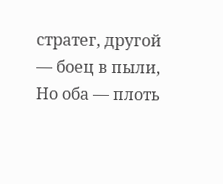стратег, другой — боец в пыли,
Но оба — плоть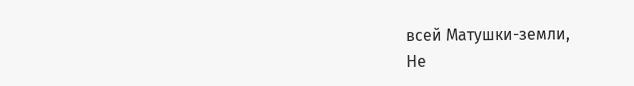всей Матушки-земли,
Не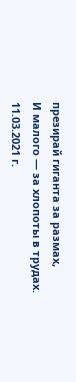презирай гиганта за размах,
И малого — за хлопоты в трудах.
11.03.2021 г.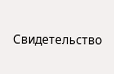Свидетельство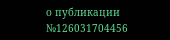о публикации №126031704456